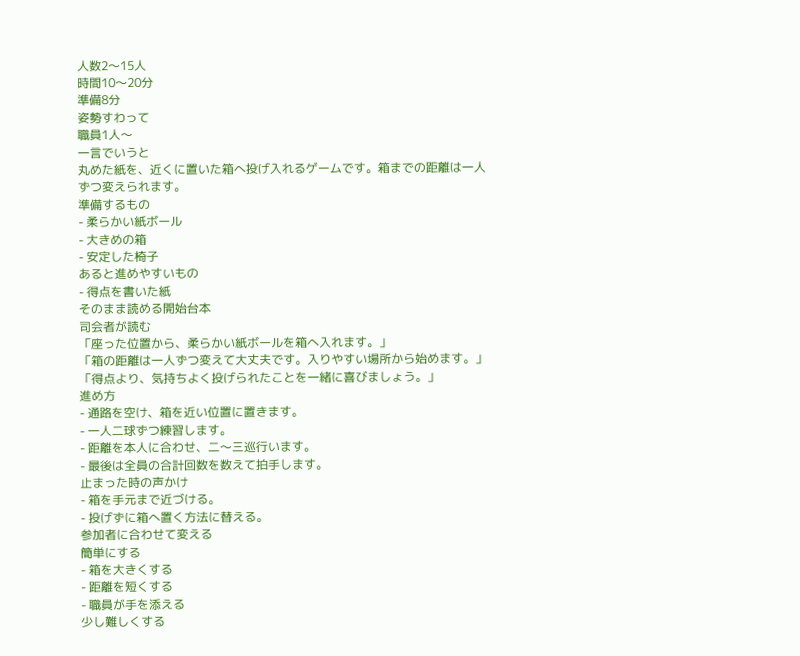人数2〜15人
時間10〜20分
準備8分
姿勢すわって
職員1人〜
一言でいうと
丸めた紙を、近くに置いた箱へ投げ入れるゲームです。箱までの距離は一人ずつ変えられます。
準備するもの
- 柔らかい紙ボール
- 大きめの箱
- 安定した椅子
あると進めやすいもの
- 得点を書いた紙
そのまま読める開始台本
司会者が読む
「座った位置から、柔らかい紙ボールを箱へ入れます。」
「箱の距離は一人ずつ変えて大丈夫です。入りやすい場所から始めます。」
「得点より、気持ちよく投げられたことを一緒に喜びましょう。」
進め方
- 通路を空け、箱を近い位置に置きます。
- 一人二球ずつ練習します。
- 距離を本人に合わせ、二〜三巡行います。
- 最後は全員の合計回数を数えて拍手します。
止まった時の声かけ
- 箱を手元まで近づける。
- 投げずに箱へ置く方法に替える。
参加者に合わせて変える
簡単にする
- 箱を大きくする
- 距離を短くする
- 職員が手を添える
少し難しくする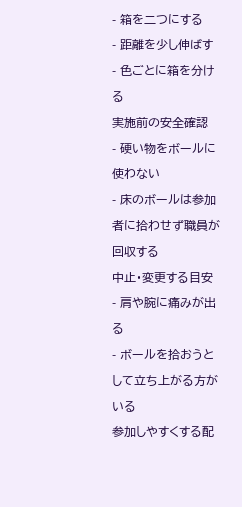- 箱を二つにする
- 距離を少し伸ばす
- 色ごとに箱を分ける
実施前の安全確認
- 硬い物をボールに使わない
- 床のボールは参加者に拾わせず職員が回収する
中止・変更する目安
- 肩や腕に痛みが出る
- ボールを拾おうとして立ち上がる方がいる
参加しやすくする配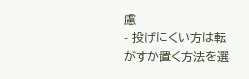慮
- 投げにくい方は転がすか置く方法を選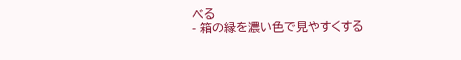べる
- 箱の縁を濃い色で見やすくする